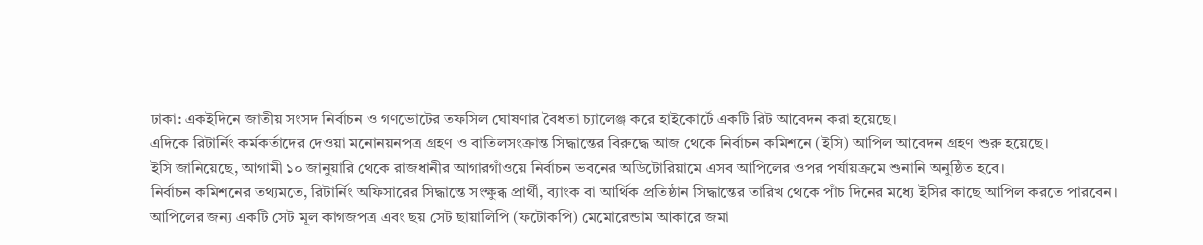ঢাকা: একইদিনে জাতীয় সংসদ নির্বাচন ও গণভোটের তফসিল ঘোষণার বৈধতা চ্যালেঞ্জ করে হাইকোর্টে একটি রিট আবেদন করা হয়েছে।
এদিকে রিটার্নিং কর্মকর্তাদের দেওয়া মনোনয়নপত্র গ্রহণ ও বাতিলসংক্রান্ত সিদ্ধান্তের বিরুদ্ধে আজ থেকে নির্বাচন কমিশনে (ইসি) আপিল আবেদন গ্রহণ শুরু হয়েছে।
ইসি জানিয়েছে, আগামী ১০ জানুয়ারি থেকে রাজধানীর আগারগাঁওয়ে নির্বাচন ভবনের অডিটোরিয়ামে এসব আপিলের ওপর পর্যায়ক্রমে শুনানি অনুষ্ঠিত হবে।
নির্বাচন কমিশনের তথ্যমতে, রিটার্নিং অফিসারের সিদ্ধান্তে সংক্ষুব্ধ প্রার্থী, ব্যাংক বা আর্থিক প্রতিষ্ঠান সিদ্ধান্তের তারিখ থেকে পাঁচ দিনের মধ্যে ইসির কাছে আপিল করতে পারবেন। আপিলের জন্য একটি সেট মূল কাগজপত্র এবং ছয় সেট ছায়ালিপি (ফটোকপি) মেমোরেন্ডাম আকারে জমা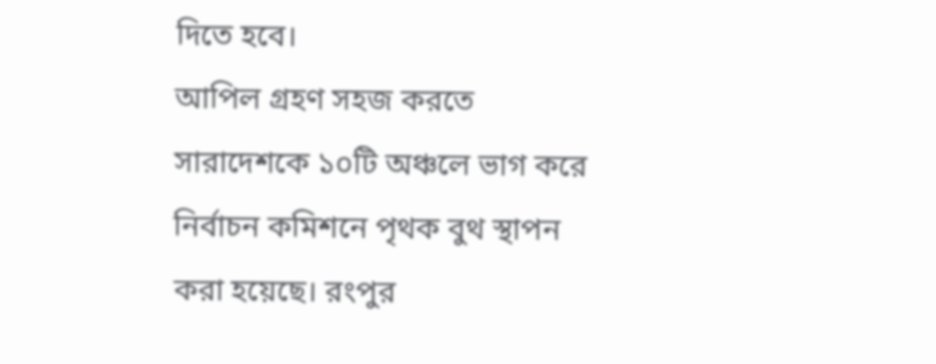দিতে হবে।
আপিল গ্রহণ সহজ করতে সারাদেশকে ১০টি অঞ্চলে ভাগ করে নির্বাচন কমিশনে পৃথক বুথ স্থাপন করা হয়েছে। রংপুর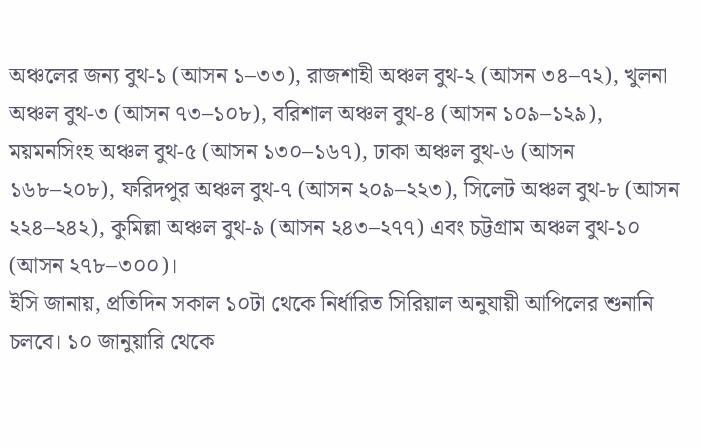অঞ্চলের জন্য বুথ-১ (আসন ১–৩৩), রাজশাহী অঞ্চল বুথ-২ (আসন ৩৪–৭২), খুলনা অঞ্চল বুথ-৩ (আসন ৭৩–১০৮), বরিশাল অঞ্চল বুথ-৪ (আসন ১০৯–১২৯), ময়মনসিংহ অঞ্চল বুথ-৫ (আসন ১৩০–১৬৭), ঢাকা অঞ্চল বুথ-৬ (আসন ১৬৮–২০৮), ফরিদপুর অঞ্চল বুথ-৭ (আসন ২০৯–২২৩), সিলেট অঞ্চল বুথ-৮ (আসন ২২৪–২৪২), কুমিল্লা অঞ্চল বুথ-৯ (আসন ২৪৩–২৭৭) এবং চট্টগ্রাম অঞ্চল বুথ-১০ (আসন ২৭৮–৩০০)।
ইসি জানায়, প্রতিদিন সকাল ১০টা থেকে নির্ধারিত সিরিয়াল অনুযায়ী আপিলের শুনানি চলবে। ১০ জানুয়ারি থেকে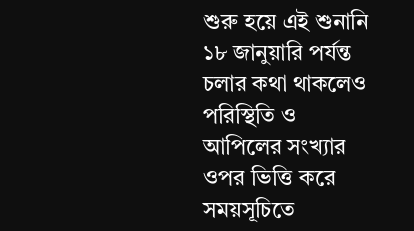শুরু হয়ে এই শুনানি ১৮ জানুয়ারি পর্যন্ত চলার কথা থাকলেও পরিস্থিতি ও আপিলের সংখ্যার ওপর ভিত্তি করে সময়সূচিতে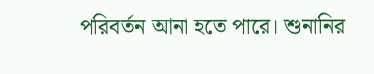পরিবর্তন আনা হতে পারে। শুনানির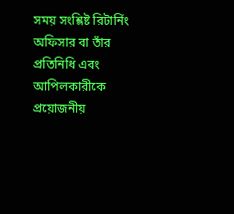সময় সংশ্লিষ্ট রিটার্নিং অফিসার বা তাঁর প্রতিনিধি এবং আপিলকারীকে প্রয়োজনীয়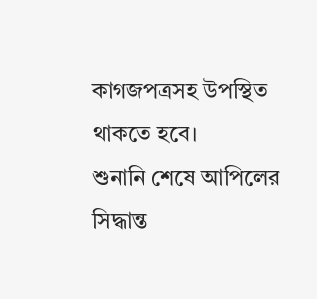কাগজপত্রসহ উপস্থিত থাকতে হবে।
শুনানি শেষে আপিলের সিদ্ধান্ত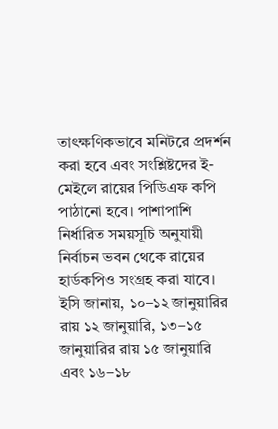তাৎক্ষণিকভাবে মনিটরে প্রদর্শন করা হবে এবং সংশ্লিষ্টদের ই-মেইলে রায়ের পিডিএফ কপি পাঠানো হবে। পাশাপাশি নির্ধারিত সময়সূচি অনুযায়ী নির্বাচন ভবন থেকে রায়ের হার্ডকপিও সংগ্রহ করা যাবে। ইসি জানায়, ১০–১২ জানুয়ারির রায় ১২ জানুয়ারি, ১৩–১৫ জানুয়ারির রায় ১৫ জানুয়ারি এবং ১৬–১৮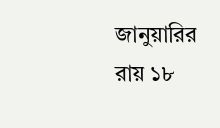জানুয়ারির রায় ১৮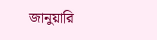জানুয়ারি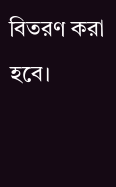বিতরণ করা হবে।